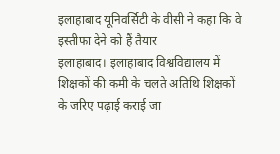इलाहाबाद यूनिवर्सिटी के वीसी ने कहा कि वे इस्तीफा देने को हैं तैयार
इलाहाबाद। इलाहाबाद विश्वविद्यालय में शिक्षकों की कमी के चलते अतिथि शिक्षकों के जरिए पढ़ाई कराई जा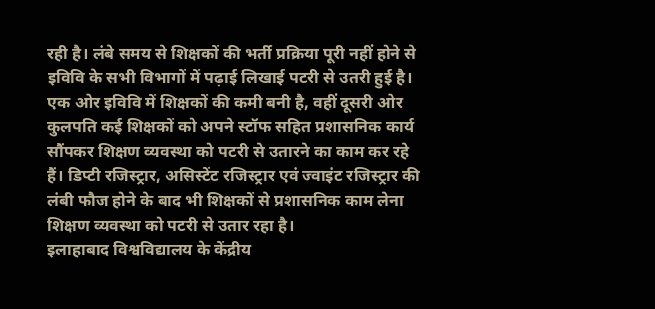रही है। लंबे समय से शिक्षकों की भर्ती प्रक्रिया पूरी नहीं होने से इविवि के सभी विभागों में पढ़ाई लिखाई पटरी से उतरी हुई है। एक ओर इविवि में शिक्षकों की कमी बनी है, वहीं दूसरी ओर कुलपति कई शिक्षकों को अपने स्टॉफ सहित प्रशासनिक कार्य सौंपकर शिक्षण व्यवस्था को पटरी से उतारने का काम कर रहे हैं। डिप्टी रजिस्ट्रार, असिस्टेंट रजिस्ट्रार एवं ज्वाइंट रजिस्ट्रार की लंबी फौज होने के बाद भी शिक्षकों से प्रशासनिक काम लेना शिक्षण व्यवस्था को पटरी से उतार रहा है।
इलाहाबाद विश्वविद्यालय के केंद्रीय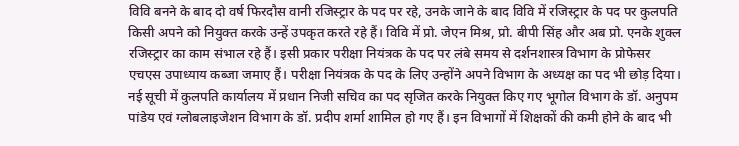विवि बनने के बाद दो वर्ष फिरदौस वानी रजिस्ट्रार के पद पर रहे, उनके जाने के बाद विवि में रजिस्ट्रार के पद पर कुलपति किसी अपने को नियुक्त करके उन्हें उपकृत करते रहे हैं। विवि में प्रो. जेएन मिश्र, प्रो. बीपी सिंह और अब प्रो. एनके शुक्ल रजिस्ट्रार का काम संभाल रहे हैं। इसी प्रकार परीक्षा नियंत्रक के पद पर लंबे समय से दर्शनशास्त्र विभाग के प्रोफेसर एचएस उपाध्याय कब्जा जमाए हैं। परीक्षा नियंत्रक के पद के लिए उन्होंने अपने विभाग के अध्यक्ष का पद भी छोड़ दिया।
नई सूची में कुलपति कार्यालय में प्रधान निजी सचिव का पद सृजित करके नियुक्त किए गए भूगोल विभाग के डॉ. अनुपम पांडेय एवं ग्लोबलाइजेशन विभाग के डॉ. प्रदीप शर्मा शामिल हो गए हैं। इन विभागों में शिक्षकों की कमी होने के बाद भी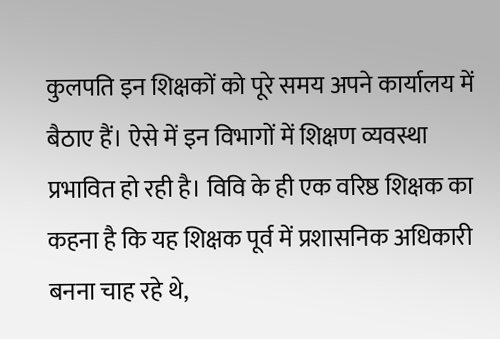कुलपति इन शिक्षकों को पूरे समय अपने कार्यालय में बैठाए हैं। ऐसे में इन विभागों में शिक्षण व्यवस्था प्रभावित हो रही है। विवि के ही एक वरिष्ठ शिक्षक का कहना है कि यह शिक्षक पूर्व में प्रशासनिक अधिकारी बनना चाह रहे थे,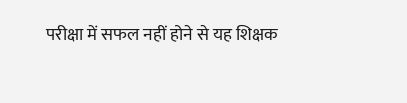परीक्षा में सफल नहीं होने से यह शिक्षक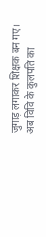जुगाड़ लगाकर शिक्षक बन गए। अब विवि के कुलपति का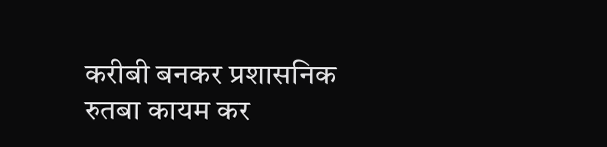करीबी बनकर प्रशासनिक रुतबा कायम कर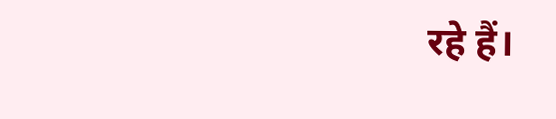रहे हैं।